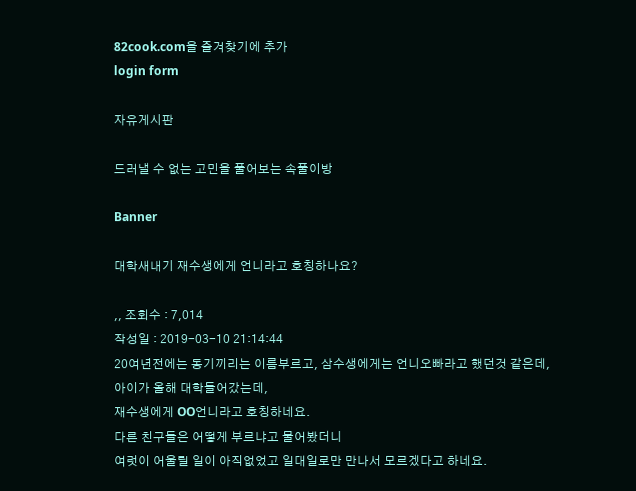82cook.com을 즐겨찾기에 추가
login form

자유게시판

드러낼 수 없는 고민을 풀어보는 속풀이방

Banner

대학새내기 재수생에게 언니라고 호칭하나요?

,, 조회수 : 7,014
작성일 : 2019-03-10 21:14:44
20여년전에는 동기끼리는 이름부르고, 삼수생에게는 언니오빠라고 했던것 같은데,
아이가 올해 대학들어갔는데,
재수생에게 OO언니라고 호칭하네요.
다른 친구들은 어떻게 부르냐고 물어봤더니
여럿이 어울릴 일이 아직없었고 일대일로만 만나서 모르겠다고 하네요.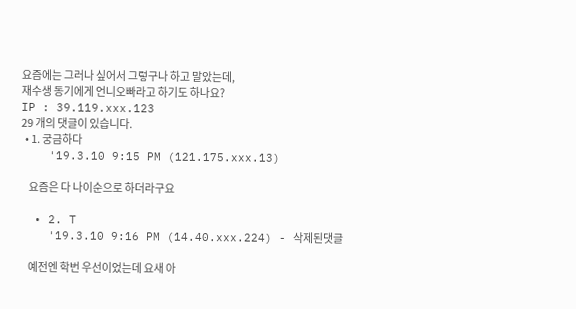요즘에는 그러나 싶어서 그렇구나 하고 말았는데,
재수생 동기에게 언니오빠라고 하기도 하나요?
IP : 39.119.xxx.123
29 개의 댓글이 있습니다.
  • 1. 궁금하다
    '19.3.10 9:15 PM (121.175.xxx.13)

    요즘은 다 나이순으로 하더라구요

  • 2. T
    '19.3.10 9:16 PM (14.40.xxx.224) - 삭제된댓글

    예전엔 학번 우선이었는데 요새 아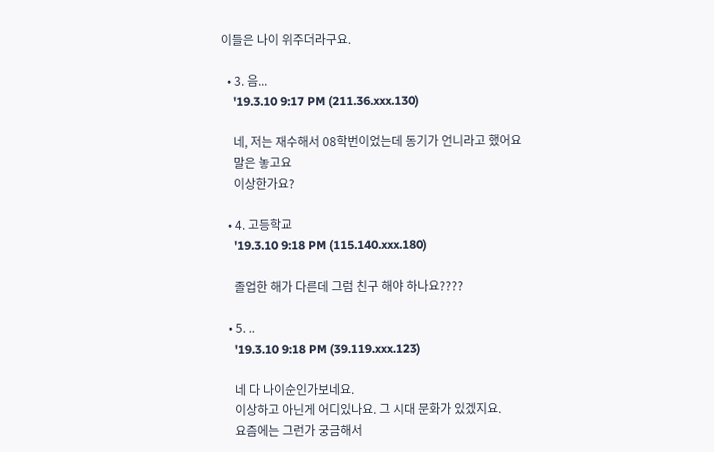이들은 나이 위주더라구요.

  • 3. 음...
    '19.3.10 9:17 PM (211.36.xxx.130)

    네, 저는 재수해서 08학번이었는데 동기가 언니라고 했어요
    말은 놓고요
    이상한가요?

  • 4. 고등학교
    '19.3.10 9:18 PM (115.140.xxx.180)

    졸업한 해가 다른데 그럼 친구 해야 하나요????

  • 5. ..
    '19.3.10 9:18 PM (39.119.xxx.123)

    네 다 나이순인가보네요.
    이상하고 아닌게 어디있나요. 그 시대 문화가 있겠지요.
    요즘에는 그런가 궁금해서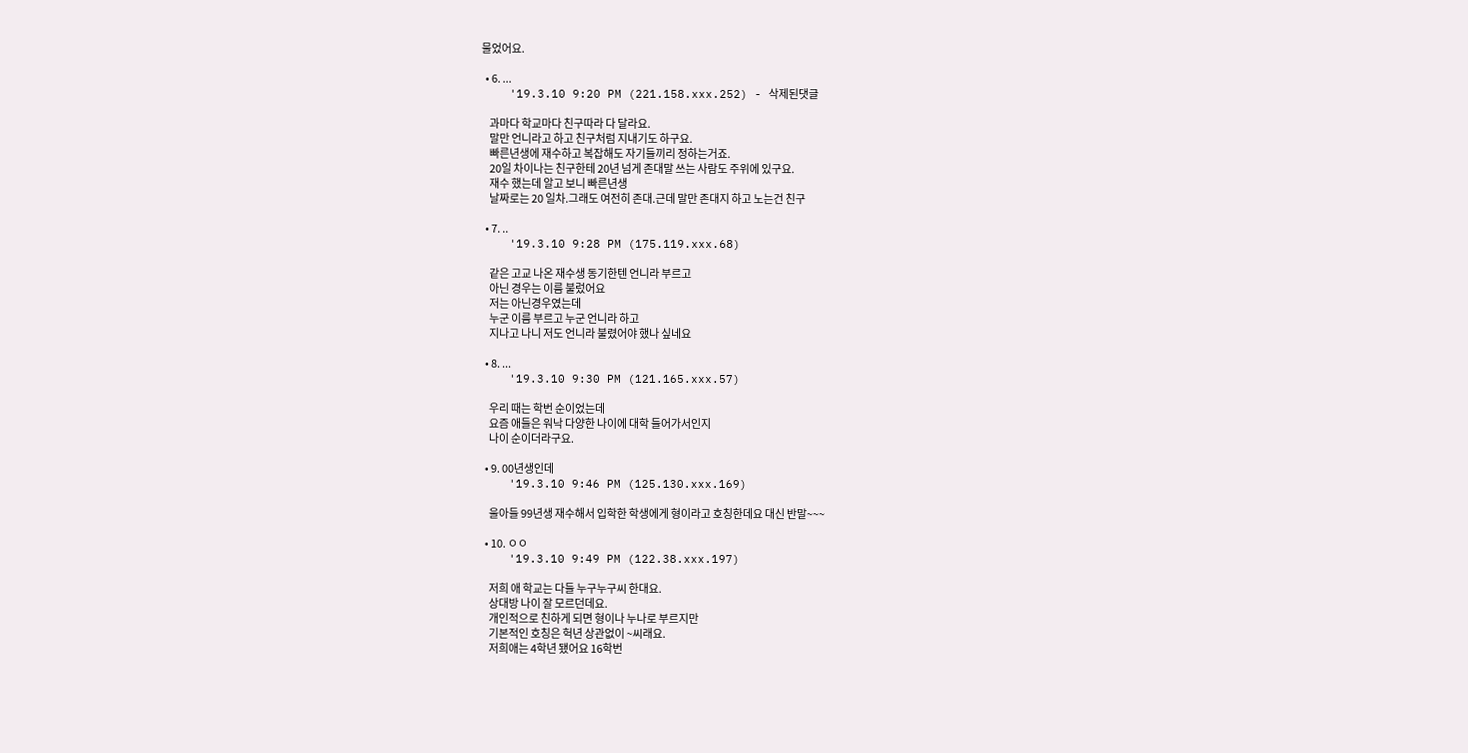물었어요.

  • 6. ...
    '19.3.10 9:20 PM (221.158.xxx.252) - 삭제된댓글

    과마다 학교마다 친구따라 다 달라요.
    말만 언니라고 하고 친구처럼 지내기도 하구요.
    빠른년생에 재수하고 복잡해도 자기들끼리 정하는거죠.
    20일 차이나는 친구한테 20년 넘게 존대말 쓰는 사람도 주위에 있구요.
    재수 했는데 알고 보니 빠른년생
    날짜로는 20 일차.그래도 여전히 존대.근데 말만 존대지 하고 노는건 친구

  • 7. ..
    '19.3.10 9:28 PM (175.119.xxx.68)

    같은 고교 나온 재수생 동기한텐 언니라 부르고
    아닌 경우는 이름 불렀어요
    저는 아닌경우였는데
    누군 이름 부르고 누군 언니라 하고
    지나고 나니 저도 언니라 불렸어야 했나 싶네요

  • 8. ...
    '19.3.10 9:30 PM (121.165.xxx.57)

    우리 때는 학번 순이었는데
    요즘 애들은 워낙 다양한 나이에 대학 들어가서인지
    나이 순이더라구요.

  • 9. 00년생인데
    '19.3.10 9:46 PM (125.130.xxx.169)

    울아들 99년생 재수해서 입학한 학생에게 형이라고 호칭한데요 대신 반말~~~

  • 10. ㅇㅇ
    '19.3.10 9:49 PM (122.38.xxx.197)

    저희 애 학교는 다들 누구누구씨 한대요.
    상대방 나이 잘 모르던데요.
    개인적으로 친하게 되면 형이나 누나로 부르지만
    기본적인 호칭은 헉년 상관없이 ~씨래요.
    저희애는 4학년 됐어요 16학번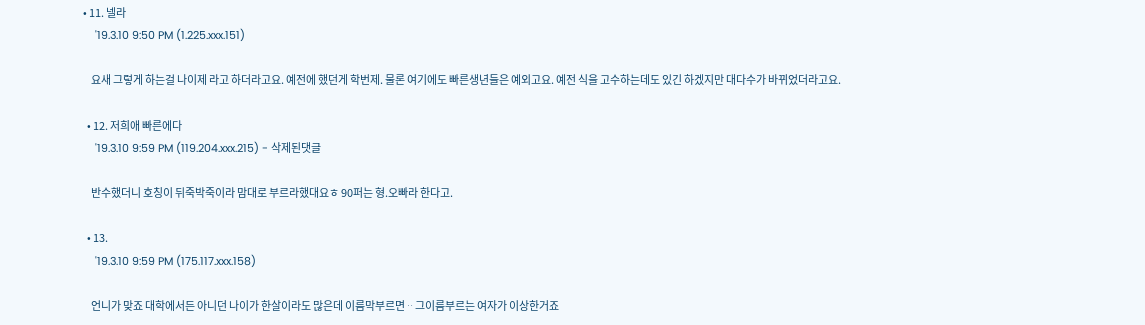• 11. 넬라
    '19.3.10 9:50 PM (1.225.xxx.151)

    요새 그렇게 하는걸 나이제 라고 하더라고요. 예전에 했던게 학번제. 물론 여기에도 빠른생년들은 예외고요. 예전 식을 고수하는데도 있긴 하겠지만 대다수가 바뀌었더라고요.

  • 12. 저희애 빠른에다
    '19.3.10 9:59 PM (119.204.xxx.215) - 삭제된댓글

    반수했더니 호칭이 뒤죽박죽이라 맘대로 부르라했대요ㅎ 90퍼는 형.오빠라 한다고.

  • 13.
    '19.3.10 9:59 PM (175.117.xxx.158)

    언니가 맞죠 대학에서든 아니던 나이가 한살이라도 많은데 이름막부르면ᆢ그이름부르는 여자가 이상한거죠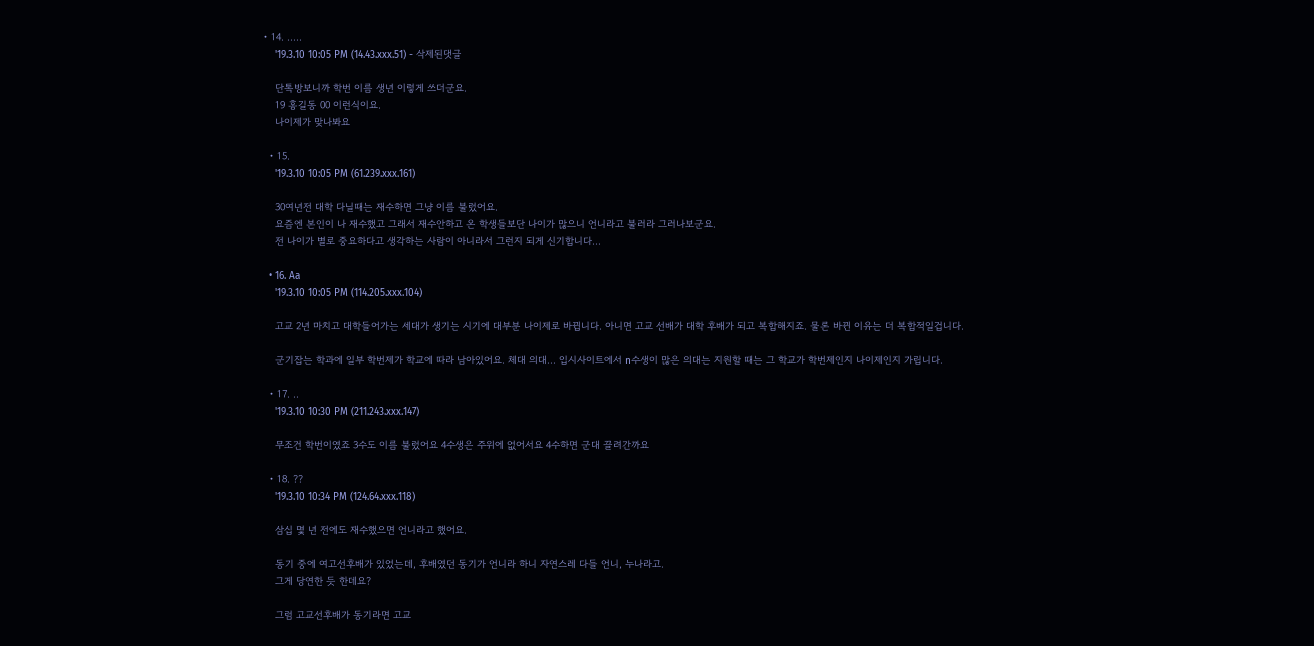• 14. .....
    '19.3.10 10:05 PM (14.43.xxx.51) - 삭제된댓글

    단톡방보니까 학번 이름 생년 이렇게 쓰더군요.
    19 홍길동 00 이런식이요.
    나이제가 맞나봐요

  • 15.
    '19.3.10 10:05 PM (61.239.xxx.161)

    30여년전 대학 다닐때는 재수하면 그냥 이름 불렀어요.
    요즘엔 본인이 나 재수했고 그래서 재수안하고 온 학생들보단 나이가 많으니 언니라고 불러라 그러나보군요.
    전 나이가 별로 중요하다고 생각하는 사람이 아니라서 그런지 되게 신기합니다...

  • 16. Aa
    '19.3.10 10:05 PM (114.205.xxx.104)

    고교 2년 마치고 대학들어가는 세대가 생기는 시기에 대부분 나이제로 바뀝니다. 아니면 고교 선배가 대학 후배가 되고 복합해지죠. 물론 바뀐 이유는 더 복합적일겁니다.

    군기잡는 학과에 일부 학번제가 학교에 따라 남아있어요. 체대 의대... 입시사이트에서 n수생이 많은 의대는 지원할 때는 그 학교가 학번제인지 나이제인지 가립니다.

  • 17. ..
    '19.3.10 10:30 PM (211.243.xxx.147)

    무조건 학번이였죠 3수도 이름 불렀어요 4수생은 주위에 없어서요 4수하면 군대 끌려간까요

  • 18. ??
    '19.3.10 10:34 PM (124.64.xxx.118)

    삼십 몇 년 전에도 재수했으면 언니라고 했어요.

    동기 중에 여고선후배가 있었는데, 후배였던 동기가 언니라 하니 자연스레 다들 언니, 누나라고.
    그게 당연한 듯 한데요?

    그럼 고교선후배가 동기라면 고교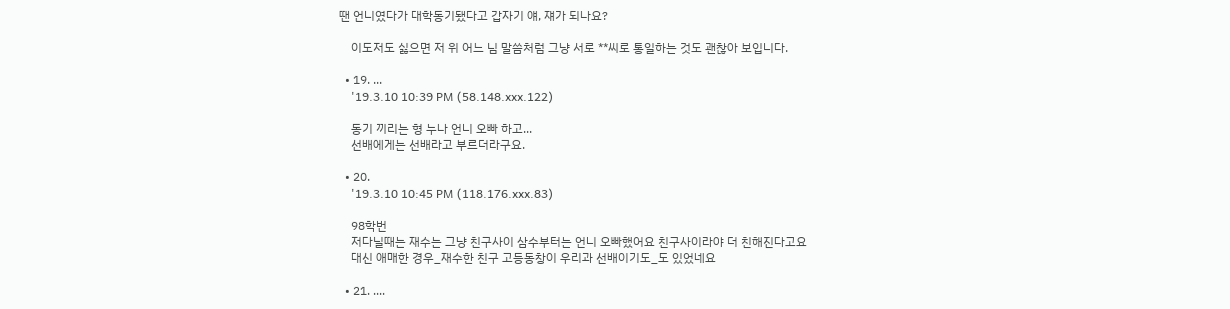땐 언니였다가 대학동기됐다고 갑자기 얘, 쟤가 되나요?

    이도저도 싫으면 저 위 어느 님 말씀처럼 그냥 서로 **씨로 통일하는 것도 괜찮아 보입니다.

  • 19. ...
    '19.3.10 10:39 PM (58.148.xxx.122)

    동기 끼리는 형 누나 언니 오빠 하고...
    선배에게는 선배라고 부르더라구요.

  • 20.
    '19.3.10 10:45 PM (118.176.xxx.83)

    98학번
    저다닐때는 재수는 그냥 친구사이 삼수부터는 언니 오빠했어요 친구사이라야 더 친해진다고요
    대신 애매한 경우_재수한 친구 고등동창이 우리과 선배이기도_도 있었네요

  • 21. ....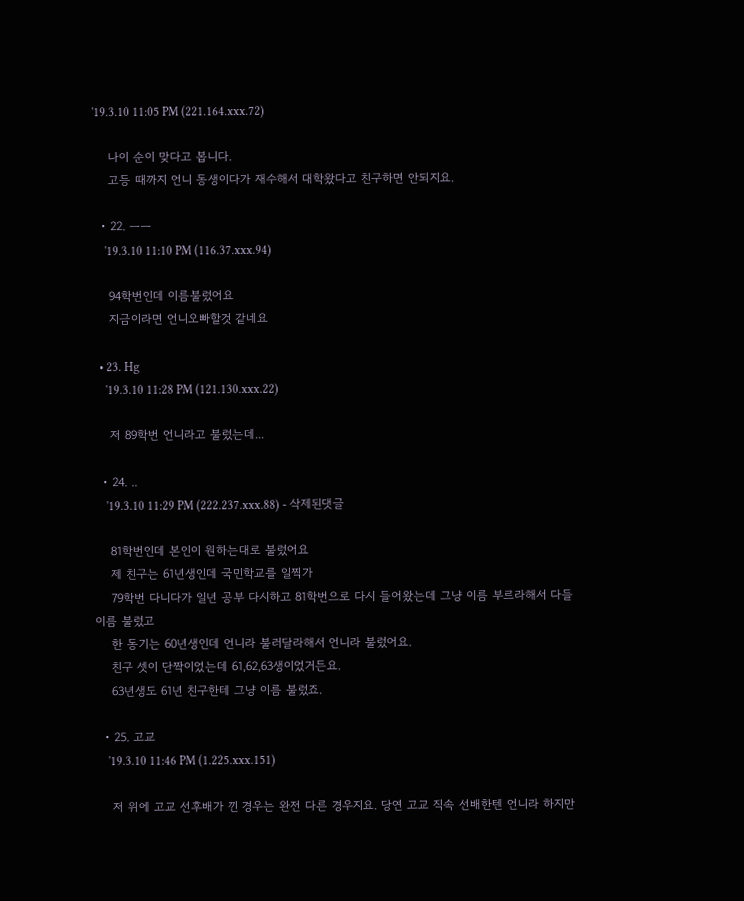'19.3.10 11:05 PM (221.164.xxx.72)

    나이 순이 맞다고 봅니다.
    고등 때까지 언니 동생이다가 재수해서 대학왔다고 친구하면 안되지요.

  • 22. ㅡㅡ
    '19.3.10 11:10 PM (116.37.xxx.94)

    94학번인데 이름불렀어요
    지금이라면 언니오빠할것 같네요

  • 23. Hg
    '19.3.10 11:28 PM (121.130.xxx.22)

    저 89학번 언니라고 불렀는데...

  • 24. ..
    '19.3.10 11:29 PM (222.237.xxx.88) - 삭제된댓글

    81학번인데 본인이 원하는대로 불렀어요
    제 친구는 61년생인데 국민학교를 일찍가
    79학번 다니다가 일년 공부 다시하고 81학번으로 다시 들어왔는데 그냥 이름 부르라해서 다들 이름 불렀고
    한 동기는 60년생인데 언니라 불러달라해서 언니라 불렀어요.
    친구 셋이 단짝이었는데 61,62,63생이었거든요.
    63년생도 61년 친구한테 그냥 이름 불렀죠.

  • 25. 고교
    '19.3.10 11:46 PM (1.225.xxx.151)

    저 위에 고교 선후배가 낀 경우는 완전 다른 경우지요. 당연 고교 직속 선배한텐 언니라 하지만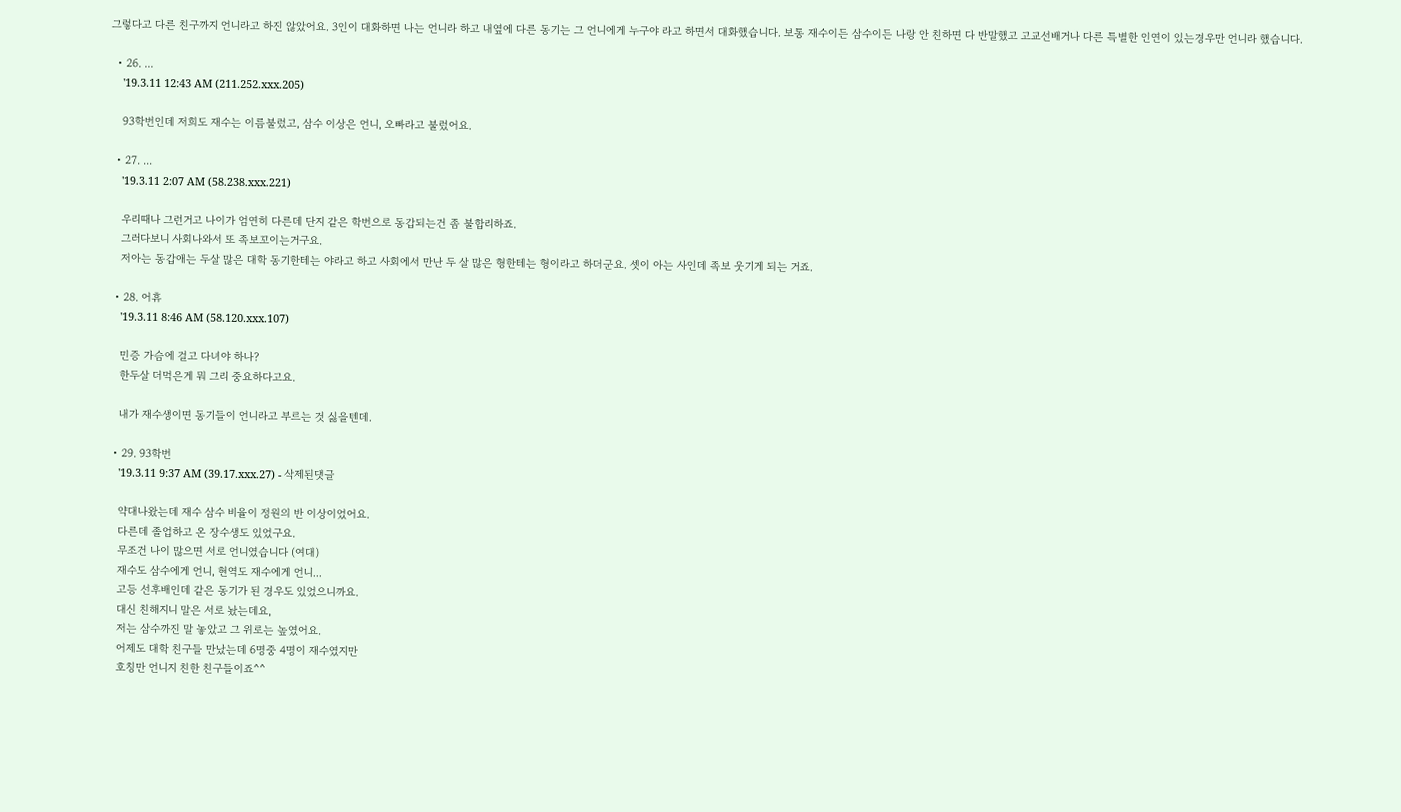그렇다고 다른 친구까지 언니라고 하진 않았어요. 3인이 대화하면 나는 언니라 하고 내옆에 다른 동기는 그 언니에게 누구야 라고 하면서 대화했습니다. 보통 재수이든 삼수이든 나랑 안 친하면 다 반말했고 고교선배거나 다른 특별한 인연이 있는경우만 언니라 했습니다.

  • 26. ...
    '19.3.11 12:43 AM (211.252.xxx.205)

    93학번인데 저희도 재수는 이름불렀고, 삼수 이상은 언니, 오빠라고 불렀어요.

  • 27. ...
    '19.3.11 2:07 AM (58.238.xxx.221)

    우리때나 그런거고 나이가 엄연히 다른데 단지 같은 학번으로 동갑되는건 좀 불합리하죠.
    그러다보니 사회나와서 또 족보꼬이는거구요.
    저아는 동갑애는 두살 많은 대학 동기한테는 야라고 하고 사회에서 만난 두 살 많은 형한테는 형이라고 하더군요. 셋이 아는 사인데 족보 웃기게 되는 거죠.

  • 28. 어휴
    '19.3.11 8:46 AM (58.120.xxx.107)

    민증 가슴에 걸고 다녀야 하나?
    한두살 더먹은게 뭐 그리 중요하다고요.

    내가 재수생이면 동기들이 언니라고 부르는 것 싫을텐데.

  • 29. 93학번
    '19.3.11 9:37 AM (39.17.xxx.27) - 삭제된댓글

    약대나왔는데 재수 삼수 비율이 정원의 반 이상이었어요.
    다른데 졸업하고 온 장수생도 있었구요.
    무조건 나이 많으면 서로 언니였습니다 (여대)
    재수도 삼수에게 언니, 현역도 재수에게 언니...
    고등 선후배인데 같은 동기가 된 경우도 있었으니까요.
    대신 친해지니 말은 서로 놨는데요,
    저는 삼수까진 말 놓았고 그 위로는 높였어요.
    어제도 대학 친구들 만났는데 6명중 4명이 재수였지만
    호칭만 언니지 친한 친구들이죠^^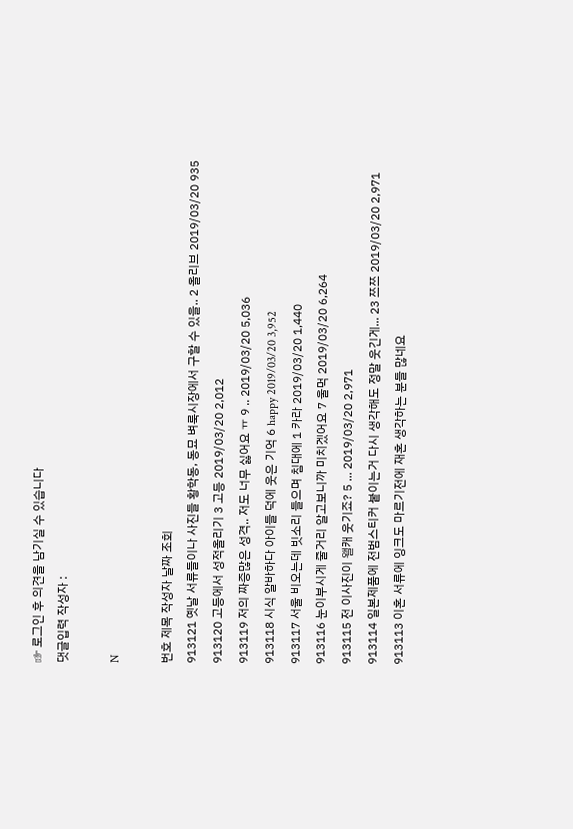☞ 로그인 후 의견을 남기실 수 있습니다
댓글입력 작성자 :

N

번호 제목 작성자 날짜 조회
913121 옛날 서류들이나 사진들 황학동, 동묘 벼룩시장에서 구할 수 있을.. 2 올리브 2019/03/20 935
913120 고등에서 성적올리기 3 고등 2019/03/20 2,012
913119 저의 짜증많은 성격.. 저도 너무 싫어요 ㅠ 9 .. 2019/03/20 5,036
913118 시식 알바하다 아이들 덕에 웃은 기억 6 happy 2019/03/20 3,952
913117 서울 비오는데 빗소리 들으며 침대에 1 카라 2019/03/20 1,440
913116 눈이부시게 줄거리 알고보니까 미치겠어요 7 울먹 2019/03/20 6,264
913115 전 이사진이 왤캐 웃기죠? 5 ... 2019/03/20 2,971
913114 일본제품에 전범스티커 붙이는거 다시 생각해도 정말 웃긴게... 23 쯔쯔 2019/03/20 2,971
913113 이혼 서류에 잉크도 마르기전에 재혼 생각하는 분들 많네요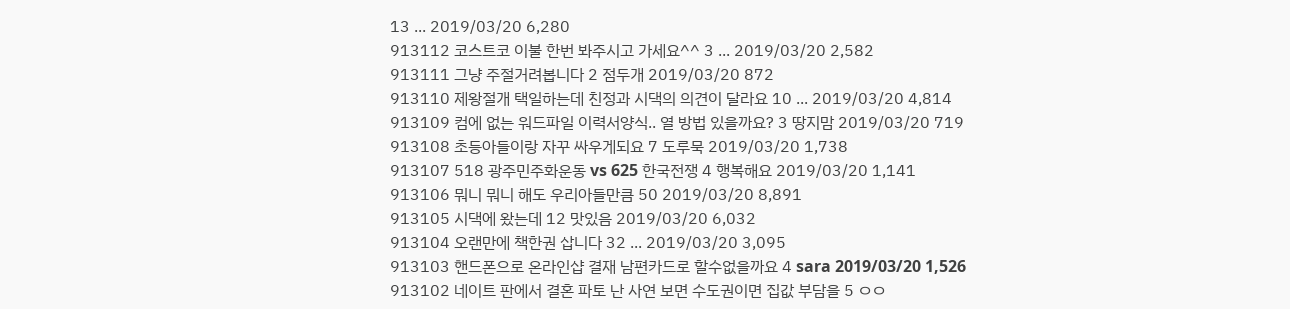13 ... 2019/03/20 6,280
913112 코스트코 이불 한번 봐주시고 가세요^^ 3 ... 2019/03/20 2,582
913111 그냥 주절거려봅니다 2 점두개 2019/03/20 872
913110 제왕절개 택일하는데 친정과 시댁의 의견이 달라요 10 ... 2019/03/20 4,814
913109 컴에 없는 워드파일 이력서양식.. 열 방법 있을까요? 3 땅지맘 2019/03/20 719
913108 초등아들이랑 자꾸 싸우게되요 7 도루묵 2019/03/20 1,738
913107 518 광주민주화운동 vs 625 한국전쟁 4 행복해요 2019/03/20 1,141
913106 뭐니 뭐니 해도 우리아들만큼 50 2019/03/20 8,891
913105 시댁에 왔는데 12 맛있음 2019/03/20 6,032
913104 오랜만에 책한권 삽니다 32 ... 2019/03/20 3,095
913103 핸드폰으로 온라인샵 결재 남편카드로 할수없을까요 4 sara 2019/03/20 1,526
913102 네이트 판에서 결혼 파토 난 사연 보면 수도권이면 집값 부담을 5 ㅇㅇ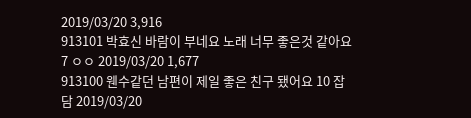2019/03/20 3,916
913101 박효신 바람이 부네요 노래 너무 좋은것 같아요 7 ㅇㅇ 2019/03/20 1,677
913100 웬수같던 남편이 제일 좋은 친구 됐어요 10 잡담 2019/03/20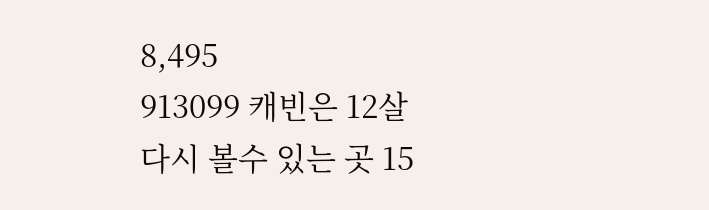8,495
913099 캐빈은 12살 다시 볼수 있는 곳 15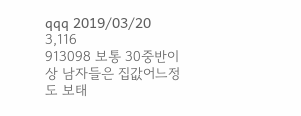qqq 2019/03/20 3,116
913098 보통 30중반이상 남자들은 집값어느정도 보태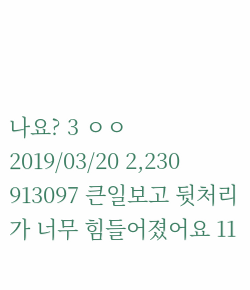나요? 3 ㅇㅇ 2019/03/20 2,230
913097 큰일보고 뒷처리가 너무 힘들어졌어요 11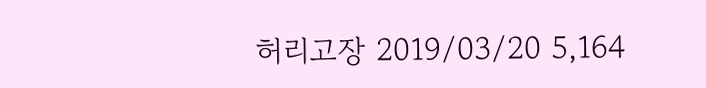허리고장 2019/03/20 5,164